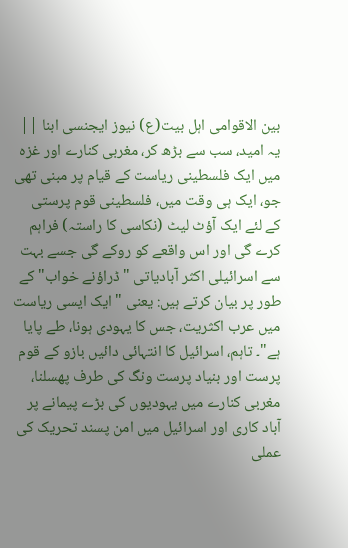بین الاقوامی اہل بیت(ع) نیوز ایجنسی ابنا || یہ امید، سب سے بڑھ کر، مغربی کنارے اور غزہ میں ایک فلسطینی ریاست کے قیام پر مبنی تھی جو، ایک ہی وقت میں، فلسطینی قوم پرستی کے لئے ایک آؤٹ لیٹ (نکاسی کا راستہ) فراہم کرے گی اور اس واقعے کو روکے گی جسے بہت سے اسرائیلی اکثر آبادیاتی "ڈراؤنے خواب" کے طور پر بیان کرتے ہیں: یعنی "ایک ایسی ریاست میں عرب اکثریت، جس کا یہودی ہونا، طے پایا ہے"۔ تاہم، اسرائیل کا انتہائی دائیں بازو کے قوم پرست اور بنیاد پرست ونگ کی طرف پھسلنا، مغربی کنارے میں یہودیوں کی بڑے پیمانے پر آباد کاری اور اسرائیل میں امن پسند تحریک کی عملی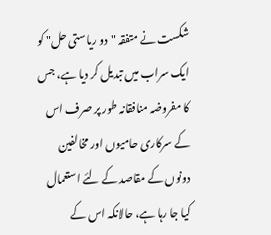شکست نے متفقہ "دو ریاستی حل" کو ایک سراب میں تبدیل کر دیا ہے، جس کا مفروضہ منافقانہ طور پر صرف اس کے سرکاری حامیوں اور مخالفین دونوں کے مقاصد کے لئے استعمال کیا جا رہا ہے، حالانکہ اس کے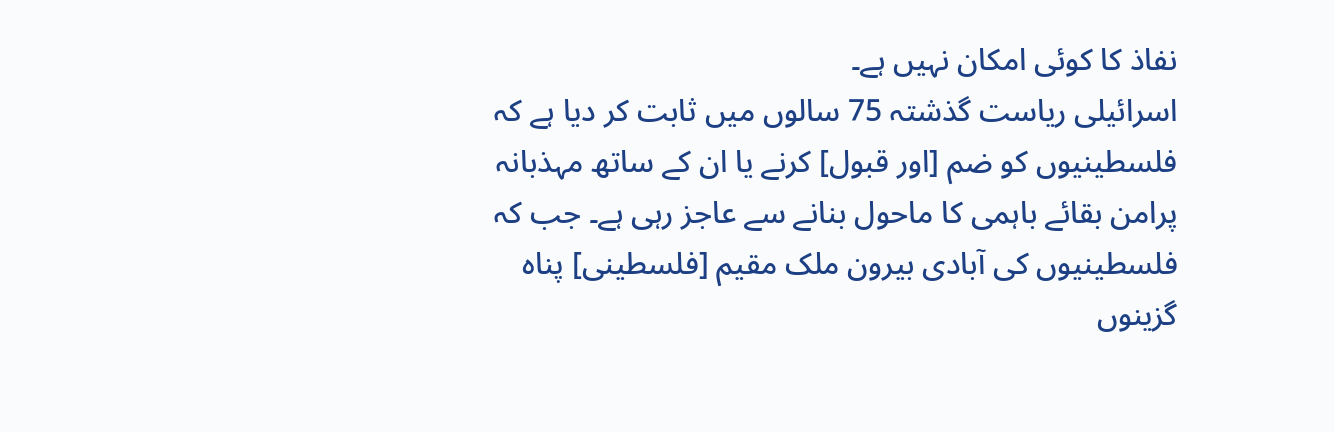نفاذ کا کوئی امکان نہیں ہے۔
اسرائیلی ریاست گذشتہ 75 سالوں میں ثابت کر دیا ہے کہ فلسطینیوں کو ضم [اور قبول] کرنے یا ان کے ساتھ مہذبانہ پرامن بقائے باہمی کا ماحول بنانے سے عاجز رہی ہے۔ جب کہ فلسطینیوں کی آبادی بیرون ملک مقیم [فلسطینی] پناہ گزینوں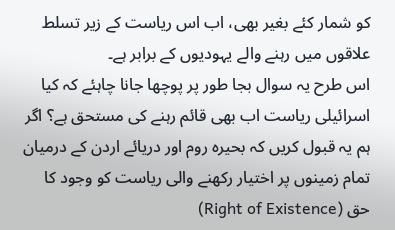کو شمار کئے بغیر بھی، اب اس ریاست کے زیر تسلط علاقوں میں رہنے والے یہودیوں کے برابر ہے۔
اس طرح یہ سوال بجا طور پر پوچھا جانا چاہئے کہ کیا اسرائیلی ریاست اب بھی قائم رہنے کی مستحق ہے؟ اگر ہم یہ قبول کریں کہ بحیرہ روم اور دریائے اردن کے درمیان تمام زمینوں پر اختیار رکھنے والی ریاست کو وجود کا حق (Right of Existence)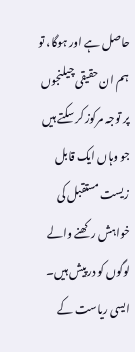حاصل ہے اور ہوگا، تو ہم ان حقیقی چیلنجوں پر توجہ مرکوز کر سکتے ہیں جو وہاں ایک قابل زیست مستقبل کی خواہش رکھنے والے لوگوں کو درپیش ہیں۔
ایسی ریاست کے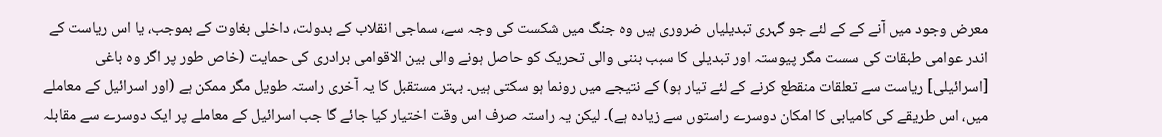معرض وجود میں آنے کے کے لئے جو گہری تبدیلیاں ضروری ہیں وہ جنگ میں شکست کی وجہ سے، سماجی انقلاب کے بدولت، داخلی بغاوت کے بموجب، یا اس ریاست کے اندر عوامی طبقات کی سست مگر پیوستہ اور تبدیلی کا سبب بننی والی تحریک کو حاصل ہونے والی بین الاقوامی برادری کی حمایت (خاص طور پر اگر وہ باغی [اسرائیلی] ریاست سے تعلقات منقطع کرنے کے لئے تیار ہو) کے نتیجے میں رونما ہو سکتی ہیں۔ بہتر مستقبل کا یہ آخری راستہ طویل مگر ممکن ہے (اور اسرائیل کے معاملے میں، اس طریقے کی کامیابی کا امکان دوسرے راستوں سے زیادہ ہے)۔ لیکن یہ راستہ صرف اس وقت اختیار کیا جائے گا جب اسرائیل کے معاملے پر ایک دوسرے سے مقابلہ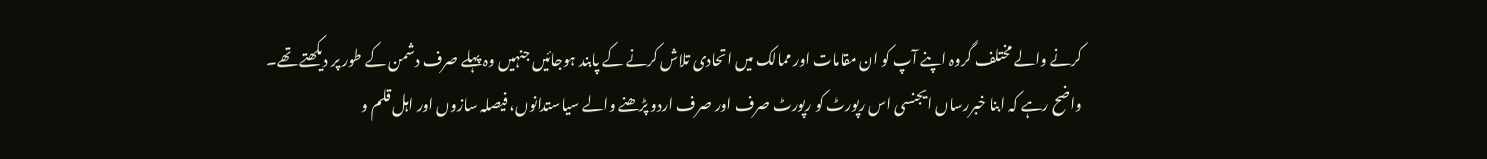کرنے والے مختلف گروہ اپنے آپ کو ان مقامات اور ممالک میں اتحادی تلاش کرنے کے پابند ہوجائیں جنہیں وہ پہلے صرف دشمن کے طور پر دیکھتے تھے۔
واضح رہے کہ ابنا خبررساں ایجنسی اس رپورٹ کو رپورٹ صرف اور صرف اردو پڑھنے والے سیاستدانوں، فیصلہ سازوں اور اہل قلم و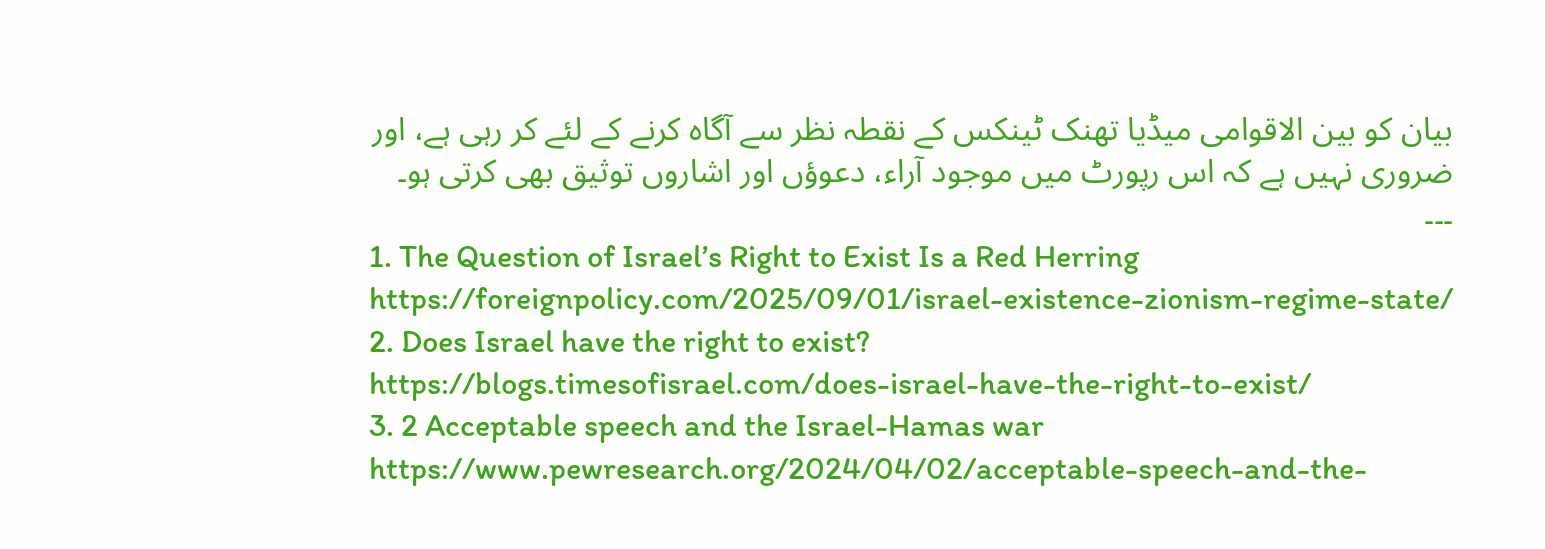بیان کو بین الاقوامی میڈیا تھنک ٹینکس کے نقطہ نظر سے آگاہ کرنے کے لئے کر رہی ہے، اور ضروری نہیں ہے کہ اس رپورٹ میں موجود آراء، دعوؤں اور اشاروں توثیق بھی کرتی ہو۔
۔۔۔
1. The Question of Israel’s Right to Exist Is a Red Herring
https://foreignpolicy.com/2025/09/01/israel-existence-zionism-regime-state/
2. Does Israel have the right to exist?
https://blogs.timesofisrael.com/does-israel-have-the-right-to-exist/
3. 2 Acceptable speech and the Israel-Hamas war
https://www.pewresearch.org/2024/04/02/acceptable-speech-and-the-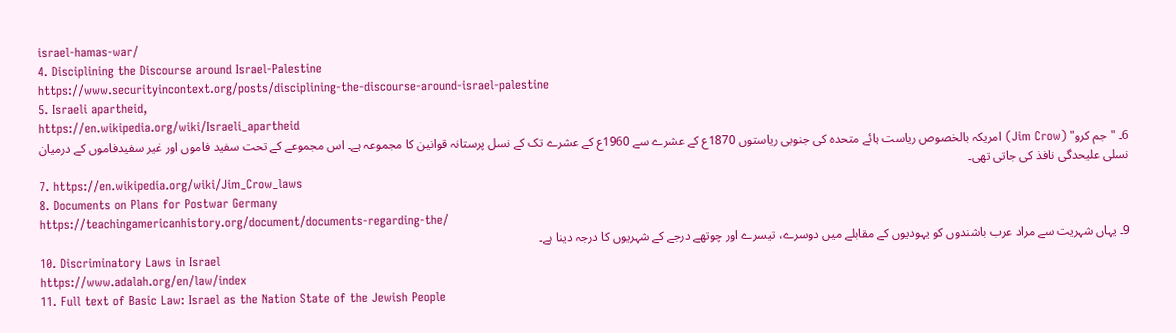israel-hamas-war/
4. Disciplining the Discourse around Israel-Palestine
https://www.securityincontext.org/posts/disciplining-the-discourse-around-israel-palestine
5. Israeli apartheid,
https://en.wikipedia.org/wiki/Israeli_apartheid
6۔ "جم کرو" (Jim Crow) امریکہ بالخصوص ریاست ہائے متحدہ کی جنوبی ریاستوں 1870ع کے عشرے سے 1960ع کے عشرے تک کے نسل پرستانہ قوانین کا مجموعہ ہے۔ اس مجموعے کے تحت سفید فاموں اور غیر سفیدفاموں کے درمیان نسلی علیحدگی نافذ کی جاتی تھی۔
7. https://en.wikipedia.org/wiki/Jim_Crow_laws
8. Documents on Plans for Postwar Germany
https://teachingamericanhistory.org/document/documents-regarding-the/
9۔ یہاں شہریت سے مراد عرب باشندوں کو یہودیوں کے مقابلے میں دوسرے، تیسرے اور چوتھے درجے کے شہریوں کا درجہ دینا ہے۔
10. Discriminatory Laws in Israel
https://www.adalah.org/en/law/index
11. Full text of Basic Law: Israel as the Nation State of the Jewish People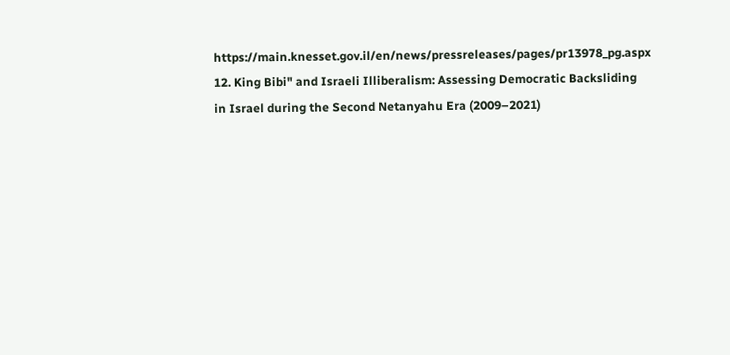https://main.knesset.gov.il/en/news/pressreleases/pages/pr13978_pg.aspx
12. King Bibi" and Israeli Illiberalism: Assessing Democratic Backsliding in Israel during the Second Netanyahu Era (2009–2021)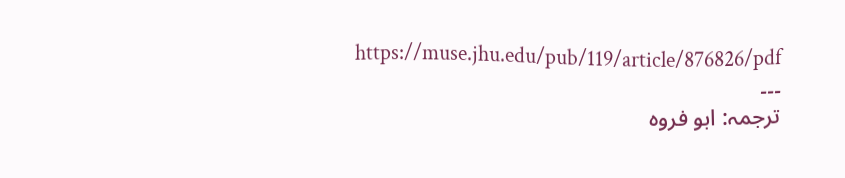https://muse.jhu.edu/pub/119/article/876826/pdf
۔۔۔
ترجمہ: ابو فروہ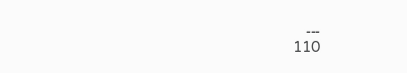۔۔۔
110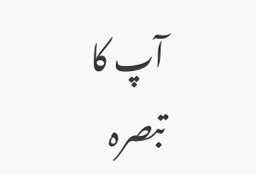آپ کا تبصرہ